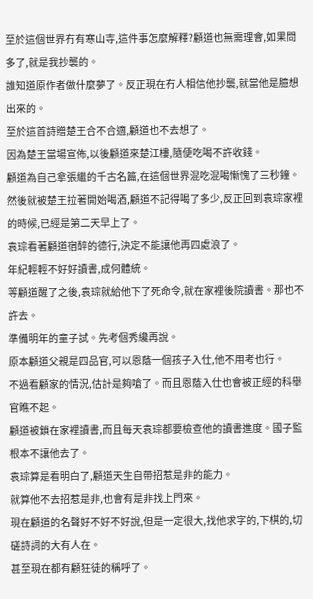至於這個世界冇有寒山寺,這件事怎麼解釋?顧道也無需理會,如果問多了,就是我抄襲的。
誰知道原作者做什麼夢了。反正現在冇人相信他抄襲,就當他是臆想出來的。
至於這首詩贈楚王合不合適,顧道也不去想了。
因為楚王當場宣佈,以後顧道來楚江樓,隨便吃喝不許收錢。
顧道為自己拿張繼的千古名篇,在這個世界混吃混喝慚愧了三秒鐘。
然後就被楚王拉著開始喝酒,顧道不記得喝了多少,反正回到袁琮家裡的時候,已經是第二天早上了。
袁琮看著顧道宿醉的德行,決定不能讓他再四處浪了。
年紀輕輕不好好讀書,成何體統。
等顧道醒了之後,袁琮就給他下了死命令,就在家裡後院讀書。那也不許去。
準備明年的童子試。先考個秀纔再說。
原本顧道父親是四品官,可以恩蔭一個孩子入仕,他不用考也行。
不過看顧家的情況,估計是夠嗆了。而且恩蔭入仕也會被正經的科舉官瞧不起。
顧道被鎖在家裡讀書,而且每天袁琮都要檢查他的讀書進度。國子監根本不讓他去了。
袁琮算是看明白了,顧道天生自帶招惹是非的能力。
就算他不去招惹是非,也會有是非找上門來。
現在顧道的名聲好不好不好說,但是一定很大,找他求字的,下棋的,切磋詩詞的大有人在。
甚至現在都有顧狂徒的稱呼了。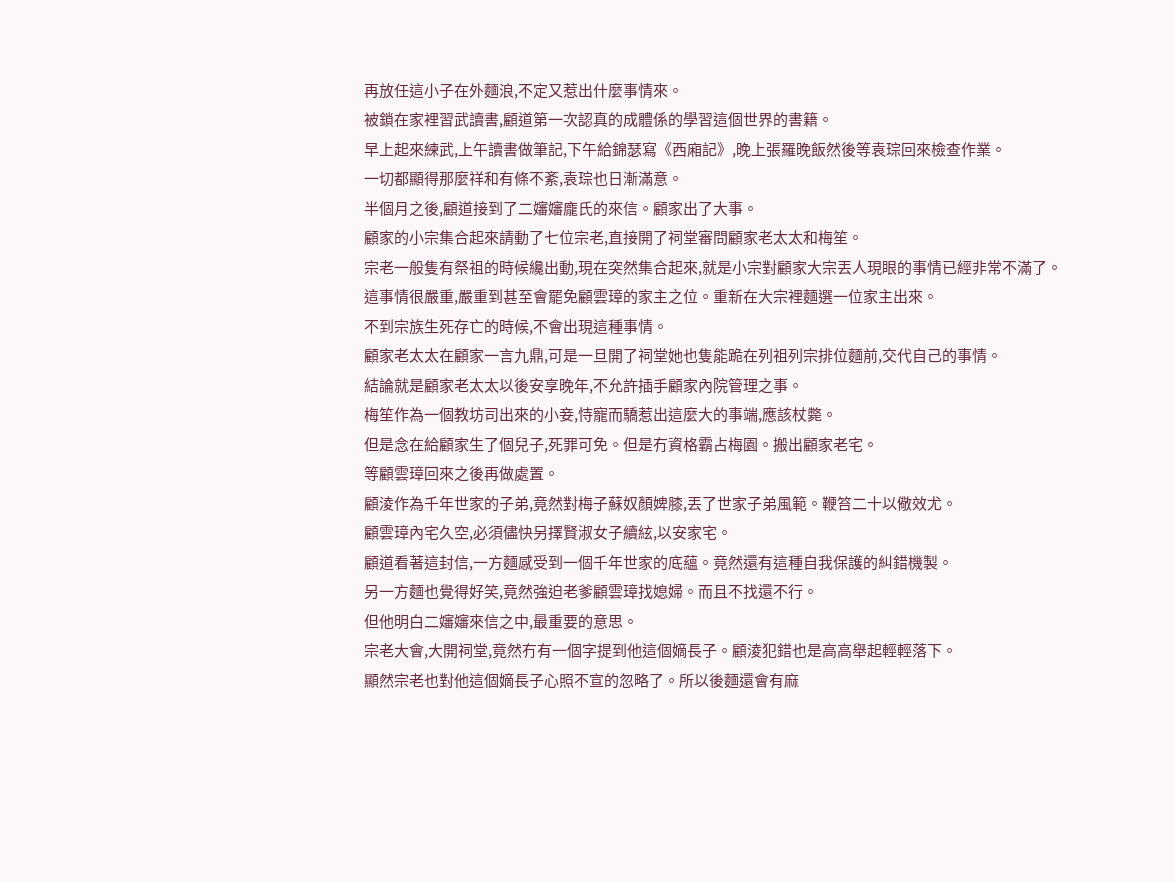再放任這小子在外麵浪,不定又惹出什麼事情來。
被鎖在家裡習武讀書,顧道第一次認真的成體係的學習這個世界的書籍。
早上起來練武,上午讀書做筆記,下午給錦瑟寫《西廂記》,晚上張羅晚飯然後等袁琮回來檢查作業。
一切都顯得那麼祥和有條不紊,袁琮也日漸滿意。
半個月之後,顧道接到了二嬸嬸龐氏的來信。顧家出了大事。
顧家的小宗集合起來請動了七位宗老,直接開了祠堂審問顧家老太太和梅笙。
宗老一般隻有祭祖的時候纔出動,現在突然集合起來,就是小宗對顧家大宗丟人現眼的事情已經非常不滿了。
這事情很嚴重,嚴重到甚至會罷免顧雲璋的家主之位。重新在大宗裡麵選一位家主出來。
不到宗族生死存亡的時候,不會出現這種事情。
顧家老太太在顧家一言九鼎,可是一旦開了祠堂她也隻能跪在列祖列宗排位麵前,交代自己的事情。
結論就是顧家老太太以後安享晚年,不允許插手顧家內院管理之事。
梅笙作為一個教坊司出來的小妾,恃寵而驕惹出這麼大的事端,應該杖斃。
但是念在給顧家生了個兒子,死罪可免。但是冇資格霸占梅園。搬出顧家老宅。
等顧雲璋回來之後再做處置。
顧淩作為千年世家的子弟,竟然對梅子蘇奴顏婢膝,丟了世家子弟風範。鞭笞二十以儆效尤。
顧雲璋內宅久空,必須儘快另擇賢淑女子續絃,以安家宅。
顧道看著這封信,一方麵感受到一個千年世家的底蘊。竟然還有這種自我保護的糾錯機製。
另一方麵也覺得好笑,竟然強迫老爹顧雲璋找媳婦。而且不找還不行。
但他明白二嬸嬸來信之中,最重要的意思。
宗老大會,大開祠堂,竟然冇有一個字提到他這個嫡長子。顧淩犯錯也是高高舉起輕輕落下。
顯然宗老也對他這個嫡長子心照不宣的忽略了。所以後麵還會有麻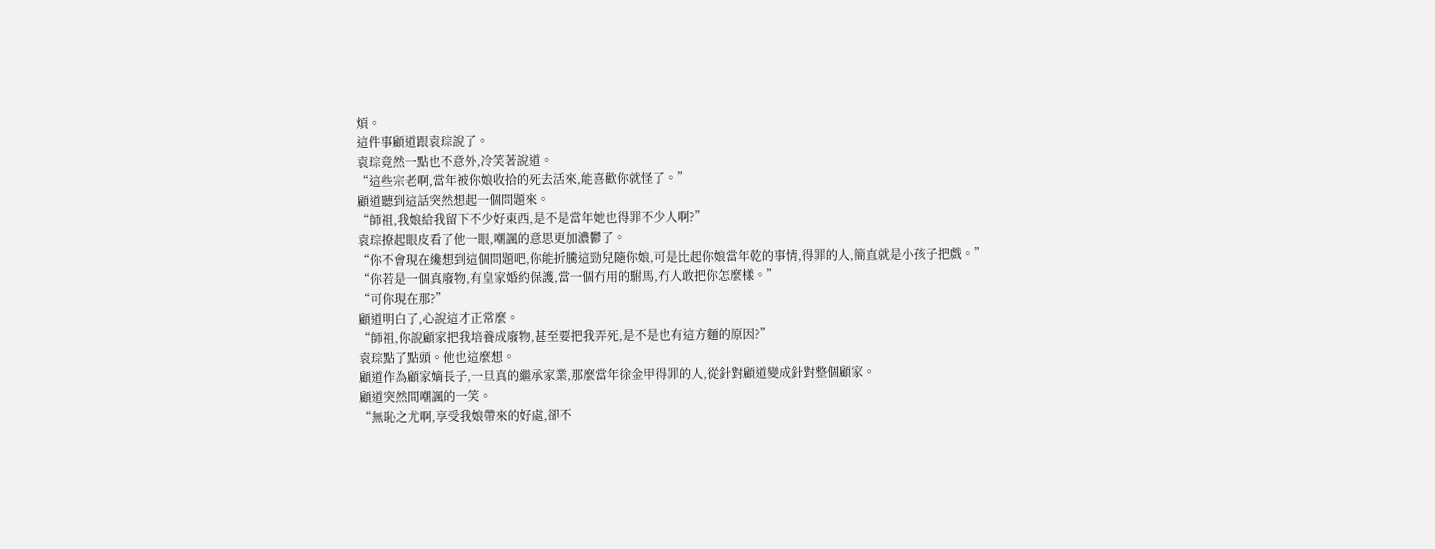煩。
這件事顧道跟袁琮說了。
袁琮竟然一點也不意外,冷笑著說道。
“這些宗老啊,當年被你娘收拾的死去活來,能喜歡你就怪了。”
顧道聽到這話突然想起一個問題來。
“師祖,我娘給我留下不少好東西,是不是當年她也得罪不少人啊?”
袁琮撩起眼皮看了他一眼,嘲諷的意思更加濃鬱了。
“你不會現在纔想到這個問題吧,你能折騰這勁兒隨你娘,可是比起你娘當年乾的事情,得罪的人,簡直就是小孩子把戲。”
“你若是一個真廢物,有皇家婚約保護,當一個冇用的駙馬,冇人敢把你怎麼樣。”
“可你現在那?”
顧道明白了,心說這才正常麼。
“師祖,你說顧家把我培養成廢物,甚至要把我弄死,是不是也有這方麵的原因?”
袁琮點了點頭。他也這麼想。
顧道作為顧家嫡長子,一旦真的繼承家業,那麼當年徐金甲得罪的人,從針對顧道變成針對整個顧家。
顧道突然間嘲諷的一笑。
“無恥之尤啊,享受我娘帶來的好處,卻不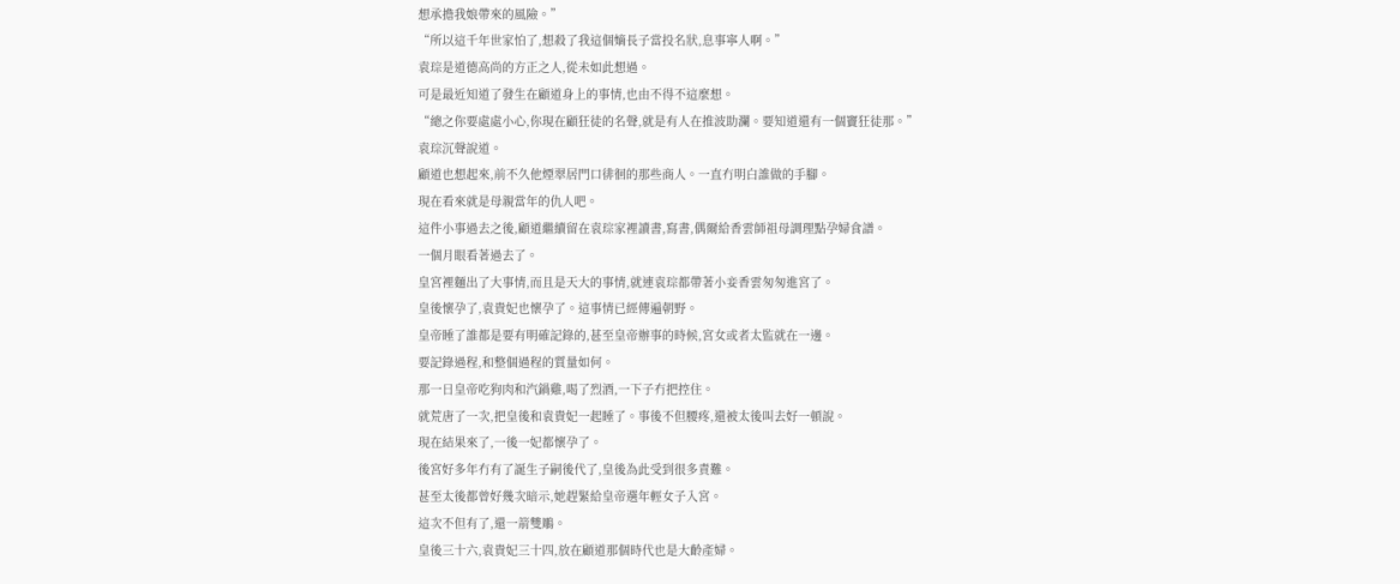想承擔我娘帶來的風險。”
“所以這千年世家怕了,想殺了我這個嫡長子當投名狀,息事寧人啊。”
袁琮是道德高尚的方正之人,從未如此想過。
可是最近知道了發生在顧道身上的事情,也由不得不這麼想。
“總之你要處處小心,你現在顧狂徒的名聲,就是有人在推波助瀾。要知道還有一個竇狂徒那。”
袁琮沉聲說道。
顧道也想起來,前不久他煙翠居門口徘徊的那些商人。一直冇明白誰做的手腳。
現在看來就是母親當年的仇人吧。
這件小事過去之後,顧道繼續留在袁琮家裡讀書,寫書,偶爾給香雲師祖母調理點孕婦食譜。
一個月眼看著過去了。
皇宮裡麵出了大事情,而且是天大的事情,就連袁琮都帶著小妾香雲匆匆進宮了。
皇後懷孕了,袁貴妃也懷孕了。這事情已經傳遍朝野。
皇帝睡了誰都是要有明確記錄的,甚至皇帝辦事的時候,宮女或者太監就在一邊。
要記錄過程,和整個過程的質量如何。
那一日皇帝吃狗肉和汽鍋雞,喝了烈酒,一下子冇把控住。
就荒唐了一次,把皇後和袁貴妃一起睡了。事後不但腰疼,還被太後叫去好一頓說。
現在結果來了,一後一妃都懷孕了。
後宮好多年冇有了誕生子嗣後代了,皇後為此受到很多責難。
甚至太後都曾好幾次暗示,她趕緊給皇帝選年輕女子入宮。
這次不但有了,還一箭雙鵰。
皇後三十六,袁貴妃三十四,放在顧道那個時代也是大齡產婦。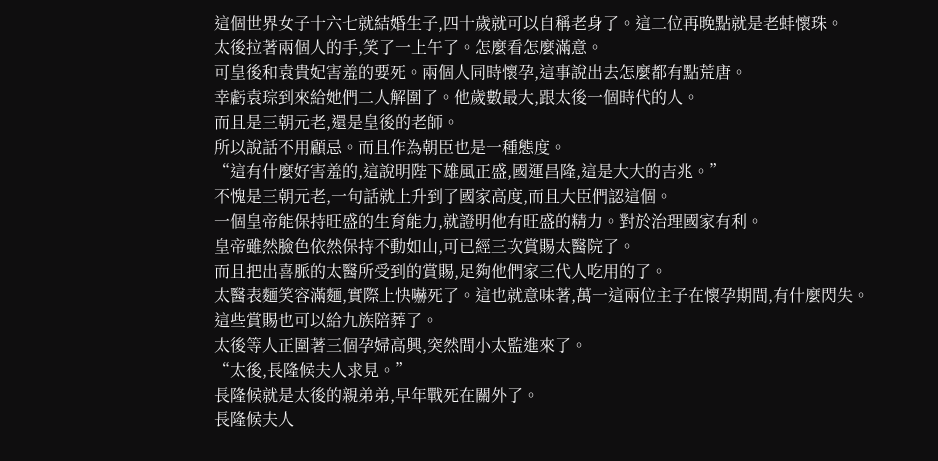這個世界女子十六七就結婚生子,四十歲就可以自稱老身了。這二位再晚點就是老蚌懷珠。
太後拉著兩個人的手,笑了一上午了。怎麼看怎麼滿意。
可皇後和袁貴妃害羞的要死。兩個人同時懷孕,這事說出去怎麼都有點荒唐。
幸虧袁琮到來給她們二人解圍了。他歲數最大,跟太後一個時代的人。
而且是三朝元老,還是皇後的老師。
所以說話不用顧忌。而且作為朝臣也是一種態度。
“這有什麼好害羞的,這說明陛下雄風正盛,國運昌隆,這是大大的吉兆。”
不愧是三朝元老,一句話就上升到了國家高度,而且大臣們認這個。
一個皇帝能保持旺盛的生育能力,就證明他有旺盛的精力。對於治理國家有利。
皇帝雖然臉色依然保持不動如山,可已經三次賞賜太醫院了。
而且把出喜脈的太醫所受到的賞賜,足夠他們家三代人吃用的了。
太醫表麵笑容滿麵,實際上快嚇死了。這也就意味著,萬一這兩位主子在懷孕期間,有什麼閃失。
這些賞賜也可以給九族陪葬了。
太後等人正圍著三個孕婦高興,突然間小太監進來了。
“太後,長隆候夫人求見。”
長隆候就是太後的親弟弟,早年戰死在關外了。
長隆候夫人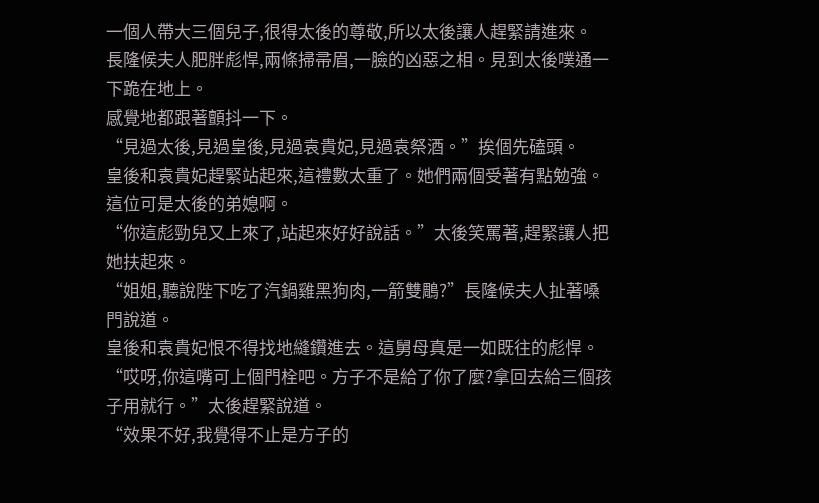一個人帶大三個兒子,很得太後的尊敬,所以太後讓人趕緊請進來。
長隆候夫人肥胖彪悍,兩條掃帚眉,一臉的凶惡之相。見到太後噗通一下跪在地上。
感覺地都跟著顫抖一下。
“見過太後,見過皇後,見過袁貴妃,見過袁祭酒。”挨個先磕頭。
皇後和袁貴妃趕緊站起來,這禮數太重了。她們兩個受著有點勉強。
這位可是太後的弟媳啊。
“你這彪勁兒又上來了,站起來好好說話。”太後笑罵著,趕緊讓人把她扶起來。
“姐姐,聽說陛下吃了汽鍋雞黑狗肉,一箭雙鵰?”長隆候夫人扯著嗓門說道。
皇後和袁貴妃恨不得找地縫鑽進去。這舅母真是一如既往的彪悍。
“哎呀,你這嘴可上個門栓吧。方子不是給了你了麼?拿回去給三個孩子用就行。”太後趕緊說道。
“效果不好,我覺得不止是方子的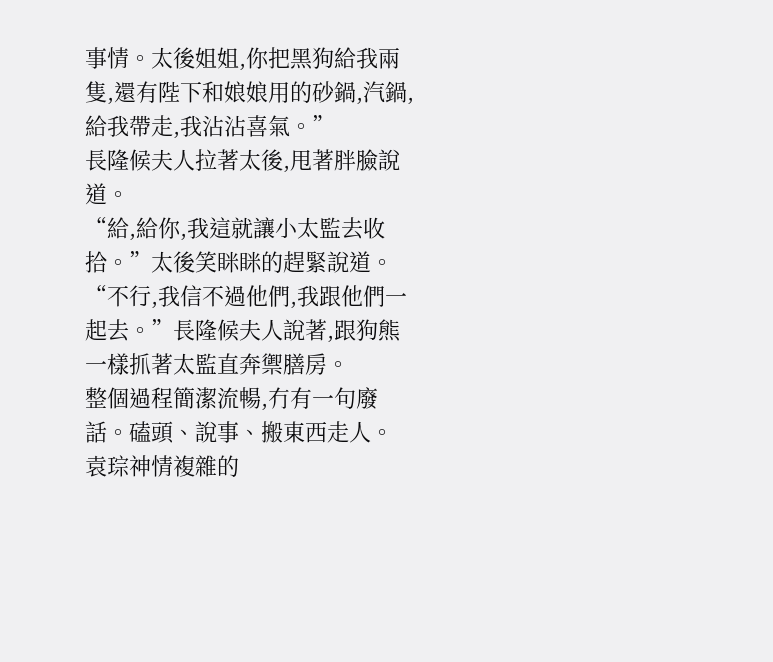事情。太後姐姐,你把黑狗給我兩隻,還有陛下和娘娘用的砂鍋,汽鍋,給我帶走,我沾沾喜氣。”
長隆候夫人拉著太後,甩著胖臉說道。
“給,給你,我這就讓小太監去收拾。”太後笑眯眯的趕緊說道。
“不行,我信不過他們,我跟他們一起去。”長隆候夫人說著,跟狗熊一樣抓著太監直奔禦膳房。
整個過程簡潔流暢,冇有一句廢話。磕頭、說事、搬東西走人。
袁琮神情複雜的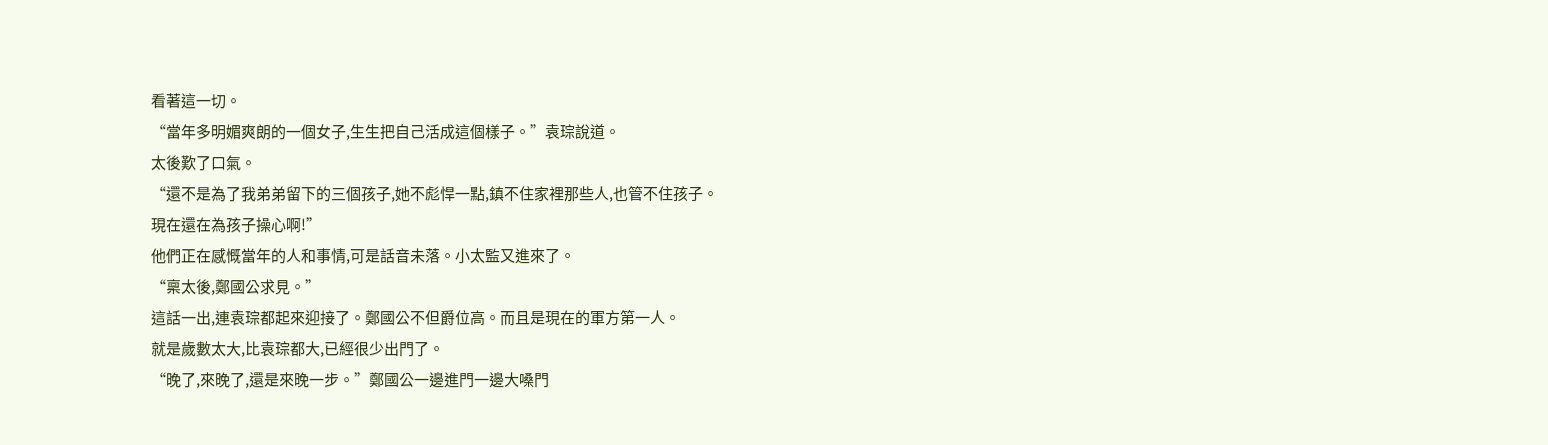看著這一切。
“當年多明媚爽朗的一個女子,生生把自己活成這個樣子。”袁琮說道。
太後歎了口氣。
“還不是為了我弟弟留下的三個孩子,她不彪悍一點,鎮不住家裡那些人,也管不住孩子。
現在還在為孩子操心啊!”
他們正在感慨當年的人和事情,可是話音未落。小太監又進來了。
“稟太後,鄭國公求見。”
這話一出,連袁琮都起來迎接了。鄭國公不但爵位高。而且是現在的軍方第一人。
就是歲數太大,比袁琮都大,已經很少出門了。
“晚了,來晚了,還是來晚一步。”鄭國公一邊進門一邊大嗓門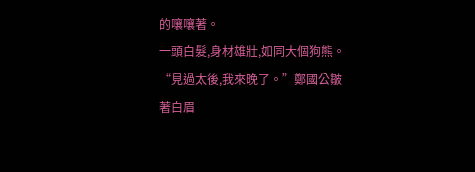的嚷嚷著。
一頭白髮,身材雄壯,如同大個狗熊。
“見過太後,我來晚了。”鄭國公皺著白眉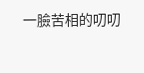一臉苦相的叨叨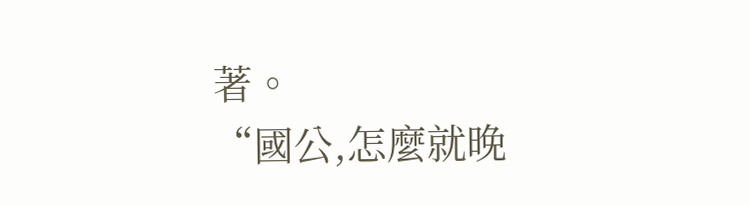著。
“國公,怎麼就晚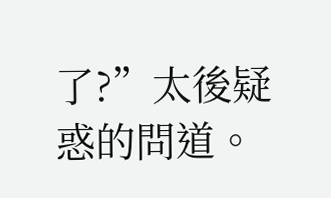了?”太後疑惑的問道。